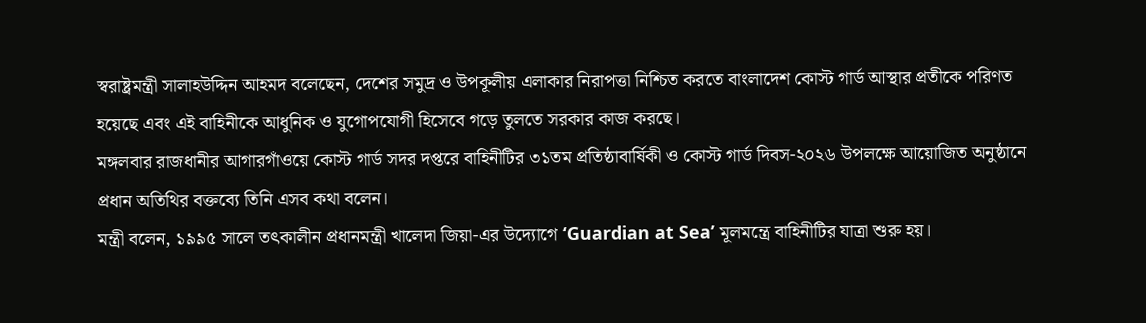স্বরাষ্ট্রমন্ত্রী সালাহউদ্দিন আহমদ বলেছেন, দেশের সমুদ্র ও উপকূলীয় এলাকার নিরাপত্তা নিশ্চিত করতে বাংলাদেশ কোস্ট গার্ড আস্থার প্রতীকে পরিণত হয়েছে এবং এই বাহিনীকে আধুনিক ও যুগোপযোগী হিসেবে গড়ে তুলতে সরকার কাজ করছে।
মঙ্গলবার রাজধানীর আগারগাঁওয়ে কোস্ট গার্ড সদর দপ্তরে বাহিনীটির ৩১তম প্রতিষ্ঠাবার্ষিকী ও কোস্ট গার্ড দিবস-২০২৬ উপলক্ষে আয়োজিত অনুষ্ঠানে প্রধান অতিথির বক্তব্যে তিনি এসব কথা বলেন।
মন্ত্রী বলেন, ১৯৯৫ সালে তৎকালীন প্রধানমন্ত্রী খালেদা জিয়া-এর উদ্যোগে ‘Guardian at Sea’ মূলমন্ত্রে বাহিনীটির যাত্রা শুরু হয়।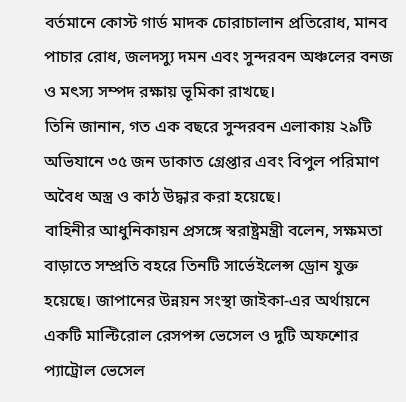বর্তমানে কোস্ট গার্ড মাদক চোরাচালান প্রতিরোধ, মানব পাচার রোধ, জলদস্যু দমন এবং সুন্দরবন অঞ্চলের বনজ ও মৎস্য সম্পদ রক্ষায় ভূমিকা রাখছে।
তিনি জানান, গত এক বছরে সুন্দরবন এলাকায় ২৯টি অভিযানে ৩৫ জন ডাকাত গ্রেপ্তার এবং বিপুল পরিমাণ অবৈধ অস্ত্র ও কাঠ উদ্ধার করা হয়েছে।
বাহিনীর আধুনিকায়ন প্রসঙ্গে স্বরাষ্ট্রমন্ত্রী বলেন, সক্ষমতা বাড়াতে সম্প্রতি বহরে তিনটি সার্ভেইলেন্স ড্রোন যুক্ত হয়েছে। জাপানের উন্নয়ন সংস্থা জাইকা-এর অর্থায়নে একটি মাল্টিরোল রেসপন্স ভেসেল ও দুটি অফশোর প্যাট্রোল ভেসেল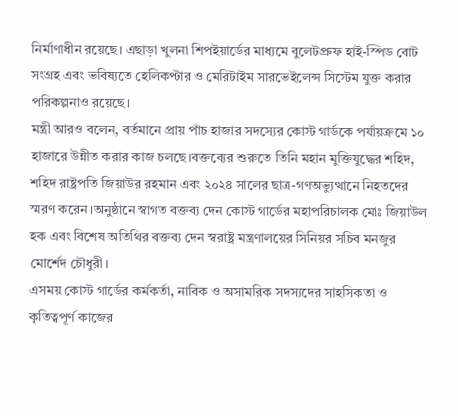নির্মাণাধীন রয়েছে। এছাড়া খুলনা শিপইয়ার্ডের মাধ্যমে বুলেটপ্রুফ হাই-স্পিড বোট সংগ্রহ এবং ভবিষ্যতে হেলিকপ্টার ও মেরিটাইম সারভেইলেন্স সিস্টেম যুক্ত করার পরিকল্পনাও রয়েছে।
মন্ত্রী আরও বলেন, বর্তমানে প্রায় পাঁচ হাজার সদস্যের কোস্ট গার্ডকে পর্যায়ক্রমে ১০ হাজারে উন্নীত করার কাজ চলছে।বক্তব্যের শুরুতে তিনি মহান মুক্তিযুদ্ধের শহিদ, শহিদ রাষ্ট্রপতি জিয়াউর রহমান এবং ২০২৪ সালের ছাত্র-গণঅভ্যুত্থানে নিহতদের স্মরণ করেন।অনুষ্ঠানে স্বাগত বক্তব্য দেন কোস্ট গার্ডের মহাপরিচালক মোঃ জিয়াউল হক এবং বিশেষ অতিথির বক্তব্য দেন স্বরাষ্ট্র মন্ত্রণালয়ের সিনিয়র সচিব মনজুর মোর্শেদ চৌধুরী।
এসময় কোস্ট গার্ডের কর্মকর্তা, নাবিক ও অসামরিক সদস্যদের সাহসিকতা ও কৃতিত্বপূর্ণ কাজের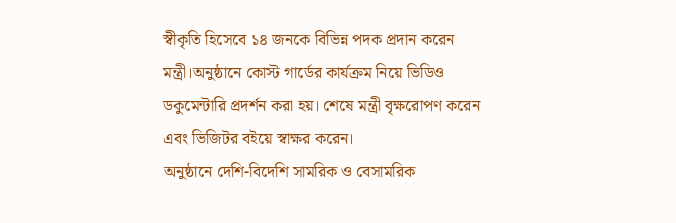স্বীকৃতি হিসেবে ১৪ জনকে বিভিন্ন পদক প্রদান করেন মন্ত্রী।অনুষ্ঠানে কোস্ট গার্ডের কার্যক্রম নিয়ে ভিডিও ডকুমেন্টারি প্রদর্শন করা হয়। শেষে মন্ত্রী বৃক্ষরোপণ করেন এবং ভিজিটর বইয়ে স্বাক্ষর করেন।
অনুষ্ঠানে দেশি-বিদেশি সামরিক ও বেসামরিক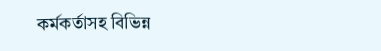কর্মকর্তাসহ বিভিন্ন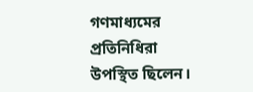গণমাধ্যমের প্রতিনিধিরা উপস্থিত ছিলেন।